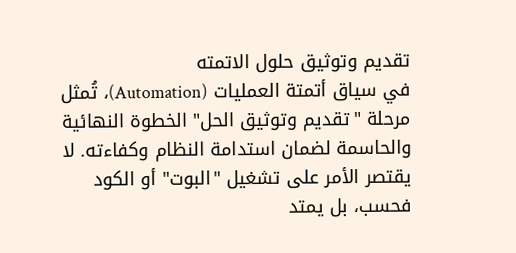تقديم وتوثيق حلول الاتمته
في سياق أتمتة العمليات (Automation)، تُمثل مرحلة "تقديم وتوثيق الحل" الخطوة النهائية والحاسمة لضمان استدامة النظام وكفاءته. لا يقتصر الأمر على تشغيل "البوت" أو الكود فحسب، بل يمتد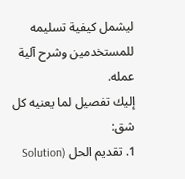ليشمل كيفية تسليمه للمستخدمين وشرح آلية عمله.
إليك تفصيل لما يعنيه كل شق:
1. تقديم الحل (Solution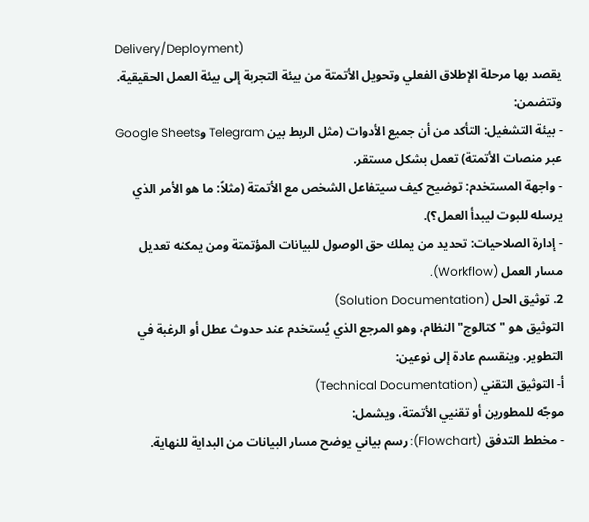Delivery/Deployment)
يقصد بها مرحلة الإطلاق الفعلي وتحويل الأتمتة من بيئة التجربة إلى بيئة العمل الحقيقية. وتتضمن:
- بيئة التشغيل: التأكد من أن جميع الأدوات (مثل الربط بين Telegram وGoogle Sheets عبر منصات الأتمتة) تعمل بشكل مستقر.
- واجهة المستخدم: توضيح كيف سيتفاعل الشخص مع الأتمتة (مثلاً: ما هو الأمر الذي يرسله للبوت ليبدأ العمل؟).
- إدارة الصلاحيات: تحديد من يملك حق الوصول للبيانات المؤتمتة ومن يمكنه تعديل مسار العمل (Workflow).
2. توثيق الحل (Solution Documentation)
التوثيق هو "كتالوج" النظام، وهو المرجع الذي يُستخدم عند حدوث عطل أو الرغبة في التطوير. وينقسم عادة إلى نوعين:
أ- التوثيق التقني (Technical Documentation)
موجّه للمطورين أو تقنيي الأتمتة، ويشمل:
- مخطط التدفق (Flowchart): رسم بياني يوضح مسار البيانات من البداية للنهاية.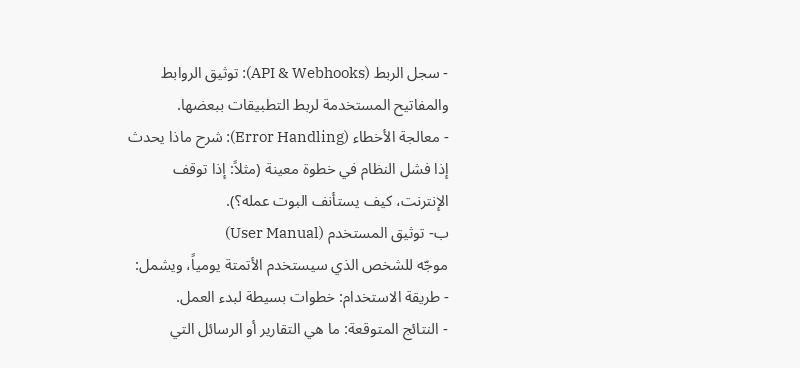- سجل الربط (API & Webhooks): توثيق الروابط والمفاتيح المستخدمة لربط التطبيقات ببعضها.
- معالجة الأخطاء (Error Handling): شرح ماذا يحدث إذا فشل النظام في خطوة معينة (مثلاً: إذا توقف الإنترنت، كيف يستأنف البوت عمله؟).
ب- توثيق المستخدم (User Manual)
موجّه للشخص الذي سيستخدم الأتمتة يومياً، ويشمل:
- طريقة الاستخدام: خطوات بسيطة لبدء العمل.
- النتائج المتوقعة: ما هي التقارير أو الرسائل التي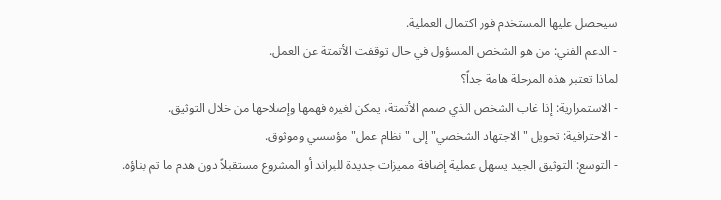سيحصل عليها المستخدم فور اكتمال العملية.
- الدعم الفني: من هو الشخص المسؤول في حال توقفت الأتمتة عن العمل.
لماذا تعتبر هذه المرحلة هامة جداً؟
- الاستمرارية: إذا غاب الشخص الذي صمم الأتمتة، يمكن لغيره فهمها وإصلاحها من خلال التوثيق.
- الاحترافية: تحويل "الاجتهاد الشخصي" إلى "نظام عمل" مؤسسي وموثوق.
- التوسع: التوثيق الجيد يسهل عملية إضافة مميزات جديدة للبراند أو المشروع مستقبلاً دون هدم ما تم بناؤه.